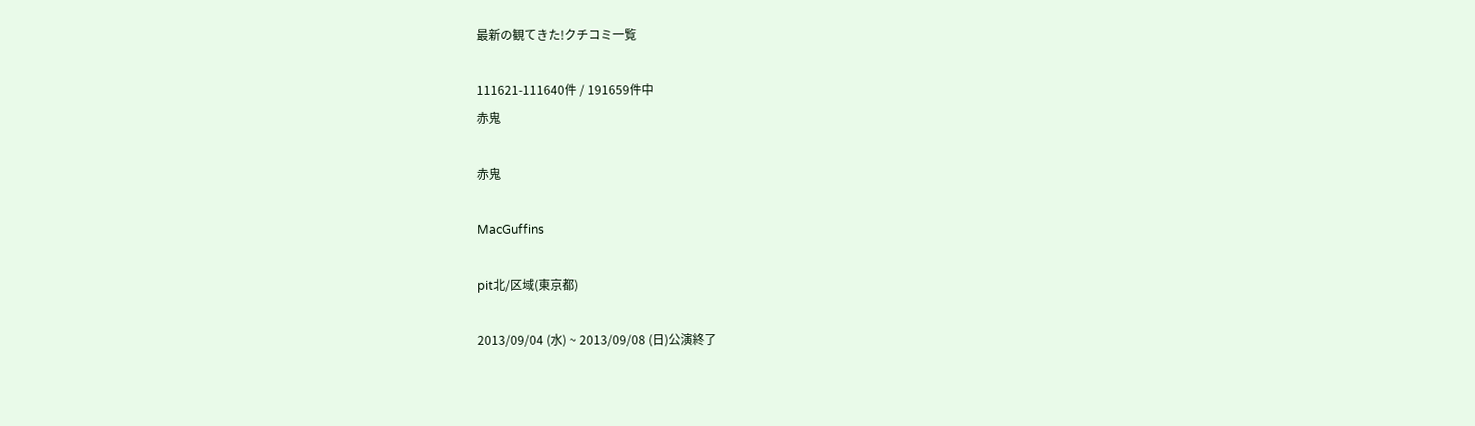最新の観てきた!クチコミ一覧

111621-111640件 / 191659件中
赤鬼

赤鬼

MacGuffins

pit北/区域(東京都)

2013/09/04 (水) ~ 2013/09/08 (日)公演終了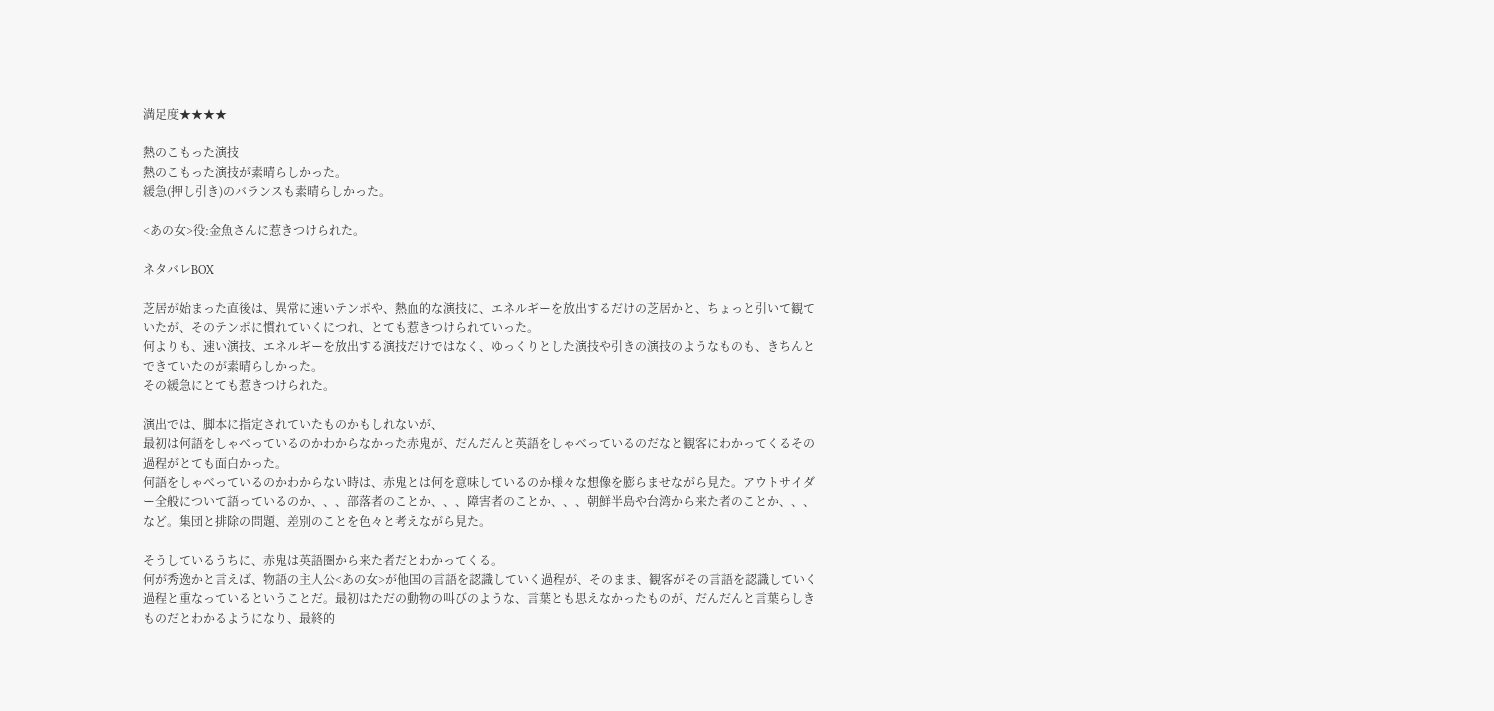満足度★★★★

熱のこもった演技
熱のこもった演技が素晴らしかった。
緩急(押し引き)のバランスも素晴らしかった。

<あの女>役:金魚さんに惹きつけられた。

ネタバレBOX

芝居が始まった直後は、異常に速いテンポや、熱血的な演技に、エネルギーを放出するだけの芝居かと、ちょっと引いて観ていたが、そのテンポに慣れていくにつれ、とても惹きつけられていった。
何よりも、速い演技、エネルギーを放出する演技だけではなく、ゆっくりとした演技や引きの演技のようなものも、きちんとできていたのが素晴らしかった。
その緩急にとても惹きつけられた。

演出では、脚本に指定されていたものかもしれないが、
最初は何語をしゃべっているのかわからなかった赤鬼が、だんだんと英語をしゃべっているのだなと観客にわかってくるその過程がとても面白かった。
何語をしゃべっているのかわからない時は、赤鬼とは何を意味しているのか様々な想像を膨らませながら見た。アウトサイダー全般について語っているのか、、、部落者のことか、、、障害者のことか、、、朝鮮半島や台湾から来た者のことか、、、など。集団と排除の問題、差別のことを色々と考えながら見た。

そうしているうちに、赤鬼は英語圏から来た者だとわかってくる。
何が秀逸かと言えば、物語の主人公<あの女>が他国の言語を認識していく過程が、そのまま、観客がその言語を認識していく過程と重なっているということだ。最初はただの動物の叫びのような、言葉とも思えなかったものが、だんだんと言葉らしきものだとわかるようになり、最終的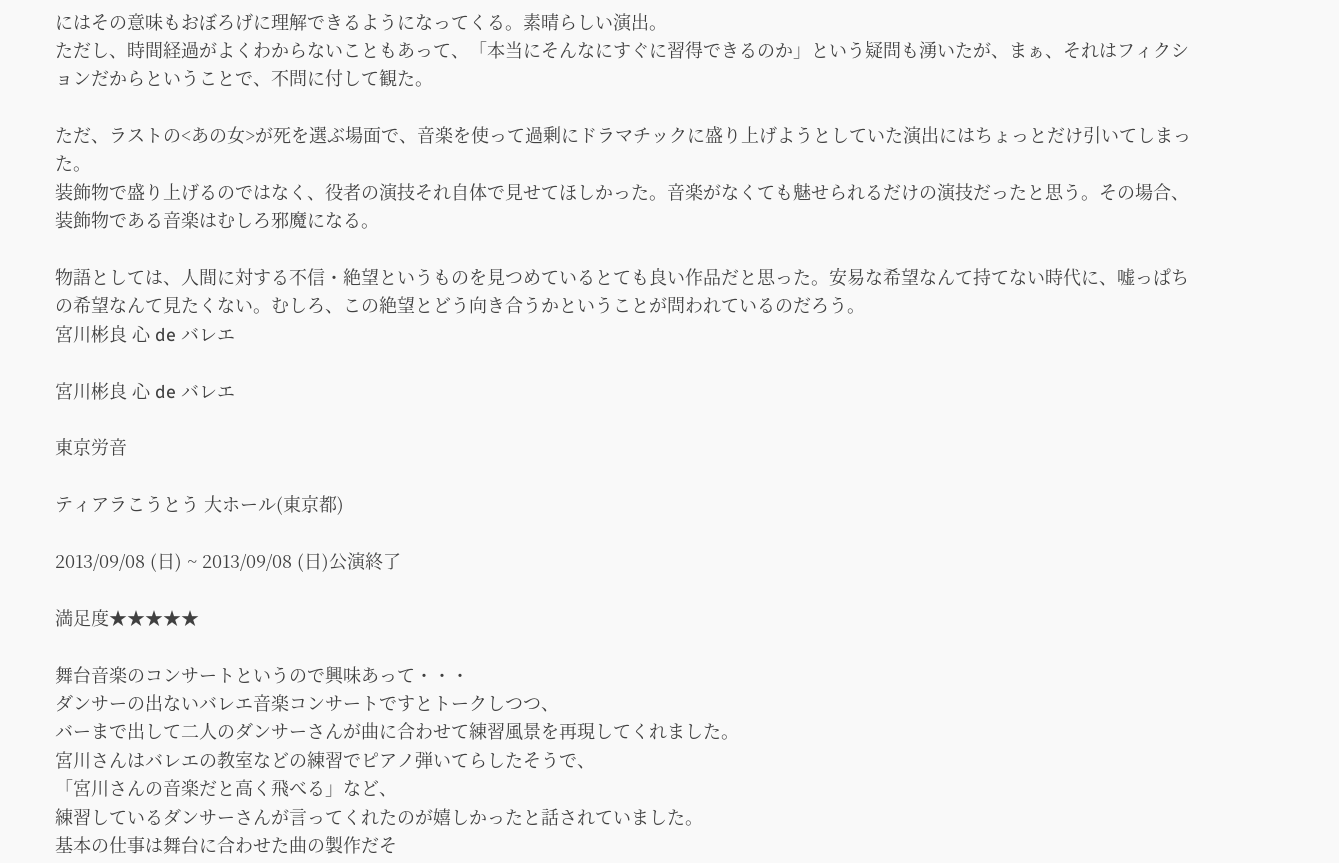にはその意味もおぼろげに理解できるようになってくる。素晴らしい演出。
ただし、時間経過がよくわからないこともあって、「本当にそんなにすぐに習得できるのか」という疑問も湧いたが、まぁ、それはフィクションだからということで、不問に付して観た。

ただ、ラストの<あの女>が死を選ぶ場面で、音楽を使って過剰にドラマチックに盛り上げようとしていた演出にはちょっとだけ引いてしまった。
装飾物で盛り上げるのではなく、役者の演技それ自体で見せてほしかった。音楽がなくても魅せられるだけの演技だったと思う。その場合、装飾物である音楽はむしろ邪魔になる。

物語としては、人間に対する不信・絶望というものを見つめているとても良い作品だと思った。安易な希望なんて持てない時代に、嘘っぱちの希望なんて見たくない。むしろ、この絶望とどう向き合うかということが問われているのだろう。
宮川彬良 心 de バレエ

宮川彬良 心 de バレエ

東京労音

ティアラこうとう 大ホール(東京都)

2013/09/08 (日) ~ 2013/09/08 (日)公演終了

満足度★★★★★

舞台音楽のコンサートというので興味あって・・・
ダンサーの出ないバレエ音楽コンサートですとトークしつつ、
バーまで出して二人のダンサーさんが曲に合わせて練習風景を再現してくれました。
宮川さんはバレエの教室などの練習でピアノ弾いてらしたそうで、
「宮川さんの音楽だと高く飛べる」など、
練習しているダンサーさんが言ってくれたのが嬉しかったと話されていました。
基本の仕事は舞台に合わせた曲の製作だそ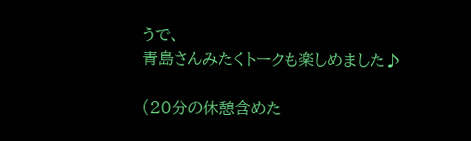うで、
青島さんみたくトークも楽しめました♪

(20分の休憩含めた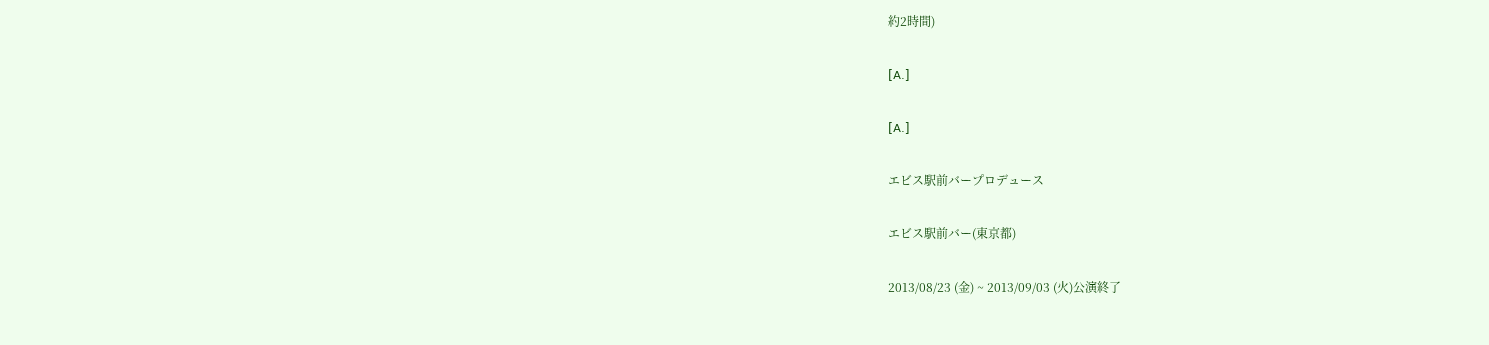約2時間)

[A.]

[A.]

エビス駅前バープロデュース

エビス駅前バー(東京都)

2013/08/23 (金) ~ 2013/09/03 (火)公演終了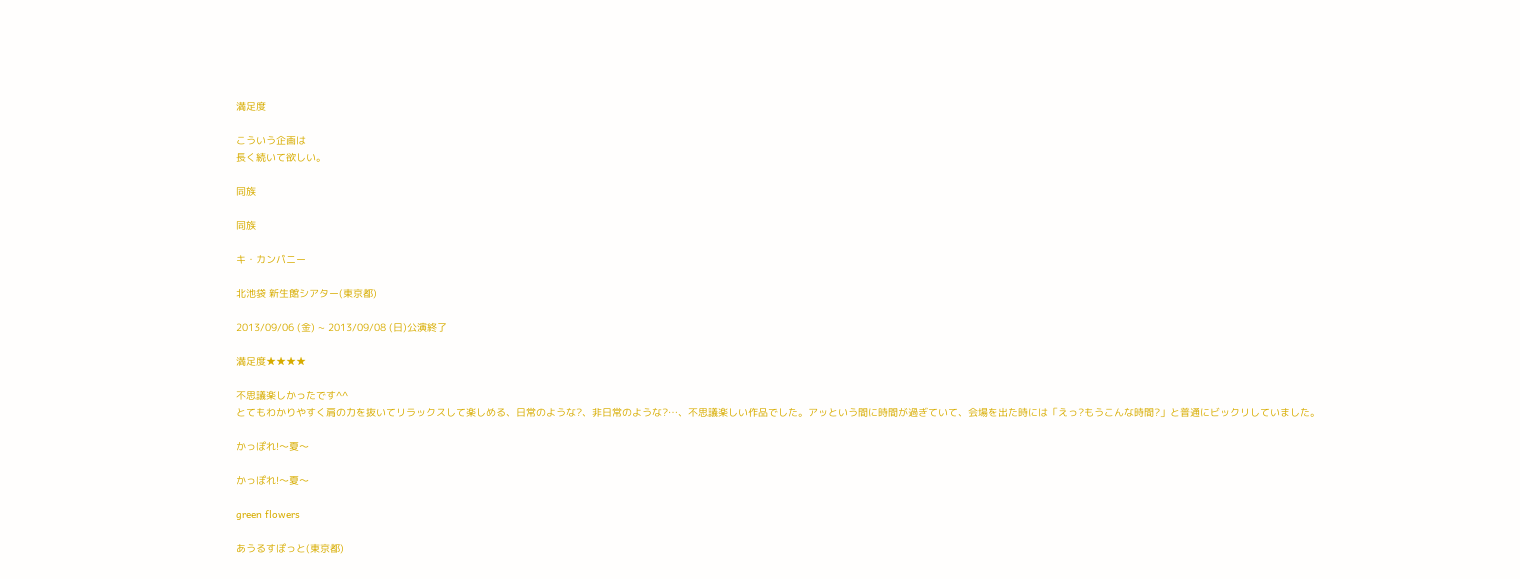満足度

こういう企画は
長く続いて欲しい。

同族

同族

キ・カンパニー

北池袋 新生館シアター(東京都)

2013/09/06 (金) ~ 2013/09/08 (日)公演終了

満足度★★★★

不思議楽しかったです^^
とてもわかりやすく肩の力を抜いてリラックスして楽しめる、日常のような?、非日常のような?…、不思議楽しい作品でした。アッという間に時間が過ぎていて、会場を出た時には「えっ?もうこんな時間?」と普通にビックリしていました。

かっぽれ!〜夏〜

かっぽれ!〜夏〜

green flowers

あうるすぽっと(東京都)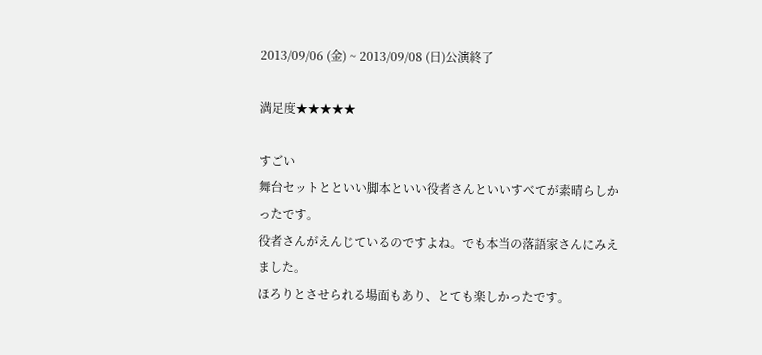2013/09/06 (金) ~ 2013/09/08 (日)公演終了

満足度★★★★★

すごい
舞台セットとといい脚本といい役者さんといいすべてが素晴らしかったです。
役者さんがえんじているのですよね。でも本当の落語家さんにみえました。
ほろりとさせられる場面もあり、とても楽しかったです。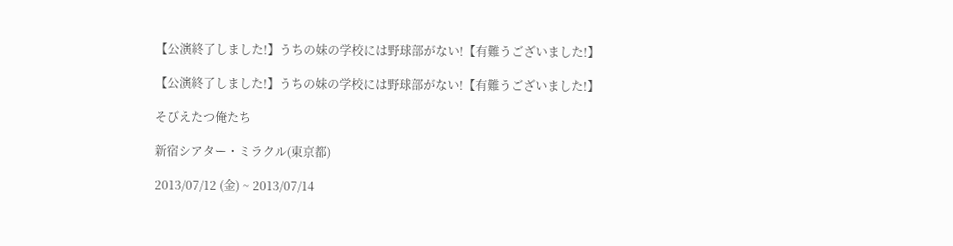【公演終了しました!】うちの妹の学校には野球部がない!【有難うございました!】

【公演終了しました!】うちの妹の学校には野球部がない!【有難うございました!】

そびえたつ俺たち

新宿シアター・ミラクル(東京都)

2013/07/12 (金) ~ 2013/07/14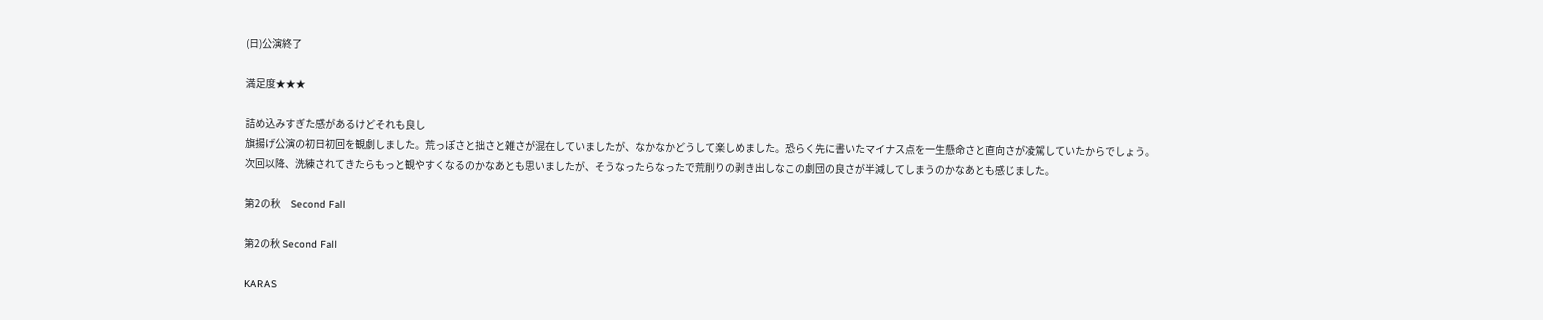(日)公演終了

満足度★★★

詰め込みすぎた感があるけどそれも良し
旗揚げ公演の初日初回を観劇しました。荒っぽさと拙さと雑さが混在していましたが、なかなかどうして楽しめました。恐らく先に書いたマイナス点を一生懸命さと直向さが凌駕していたからでしょう。
次回以降、洗練されてきたらもっと観やすくなるのかなあとも思いましたが、そうなったらなったで荒削りの剥き出しなこの劇団の良さが半減してしまうのかなあとも感じました。

第2の秋     Second Fall

第2の秋 Second Fall

KARAS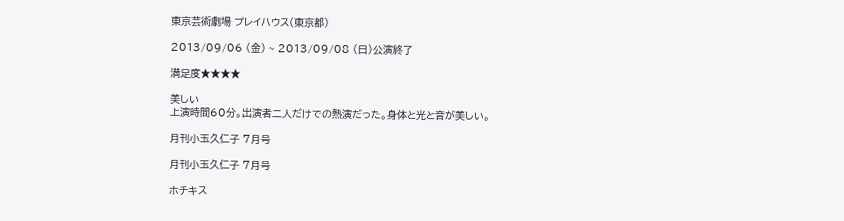東京芸術劇場 プレイハウス(東京都)

2013/09/06 (金) ~ 2013/09/08 (日)公演終了

満足度★★★★

美しい
上演時間60分。出演者二人だけでの熱演だった。身体と光と音が美しい。

月刊小玉久仁子 7月号

月刊小玉久仁子 7月号

ホチキス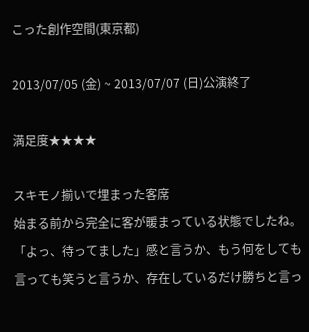こった創作空間(東京都)

2013/07/05 (金) ~ 2013/07/07 (日)公演終了

満足度★★★★

スキモノ揃いで埋まった客席
始まる前から完全に客が暖まっている状態でしたね。「よっ、待ってました」感と言うか、もう何をしても言っても笑うと言うか、存在しているだけ勝ちと言っ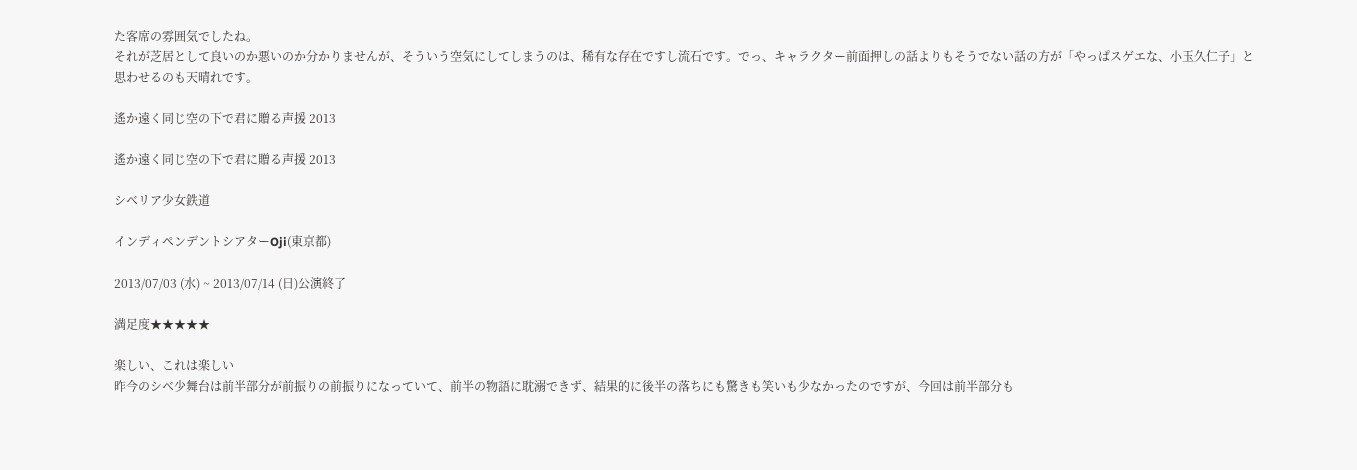た客席の雰囲気でしたね。
それが芝居として良いのか悪いのか分かりませんが、そういう空気にしてしまうのは、稀有な存在ですし流石です。でっ、キャラクター前面押しの話よりもそうでない話の方が「やっぱスゲエな、小玉久仁子」と思わせるのも天晴れです。

遙か遠く同じ空の下で君に贈る声援 2013

遙か遠く同じ空の下で君に贈る声援 2013

シベリア少女鉄道

インディペンデントシアターOji(東京都)

2013/07/03 (水) ~ 2013/07/14 (日)公演終了

満足度★★★★★

楽しい、これは楽しい
昨今のシベ少舞台は前半部分が前振りの前振りになっていて、前半の物語に耽溺できず、結果的に後半の落ちにも驚きも笑いも少なかったのですが、今回は前半部分も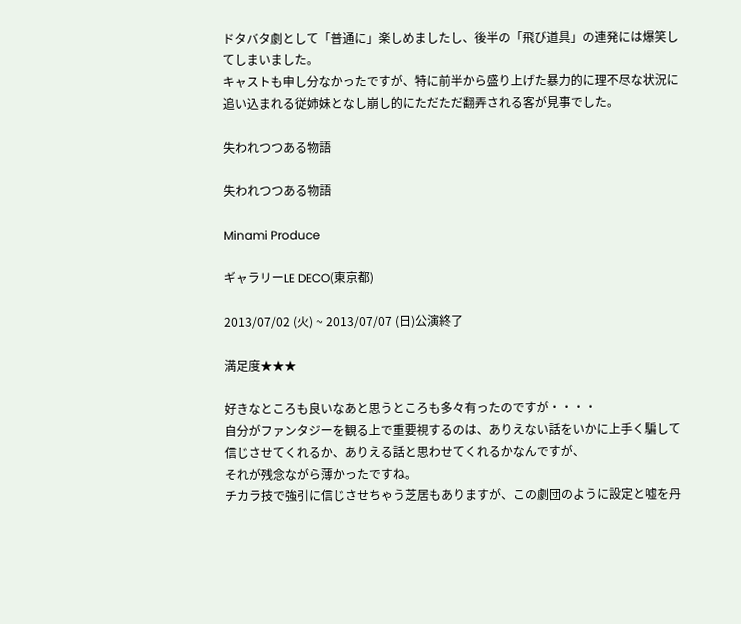ドタバタ劇として「普通に」楽しめましたし、後半の「飛び道具」の連発には爆笑してしまいました。
キャストも申し分なかったですが、特に前半から盛り上げた暴力的に理不尽な状況に追い込まれる従姉妹となし崩し的にただただ翻弄される客が見事でした。

失われつつある物語

失われつつある物語

Minami Produce

ギャラリーLE DECO(東京都)

2013/07/02 (火) ~ 2013/07/07 (日)公演終了

満足度★★★

好きなところも良いなあと思うところも多々有ったのですが・・・・
自分がファンタジーを観る上で重要視するのは、ありえない話をいかに上手く騙して信じさせてくれるか、ありえる話と思わせてくれるかなんですが、
それが残念ながら薄かったですね。
チカラ技で強引に信じさせちゃう芝居もありますが、この劇団のように設定と嘘を丹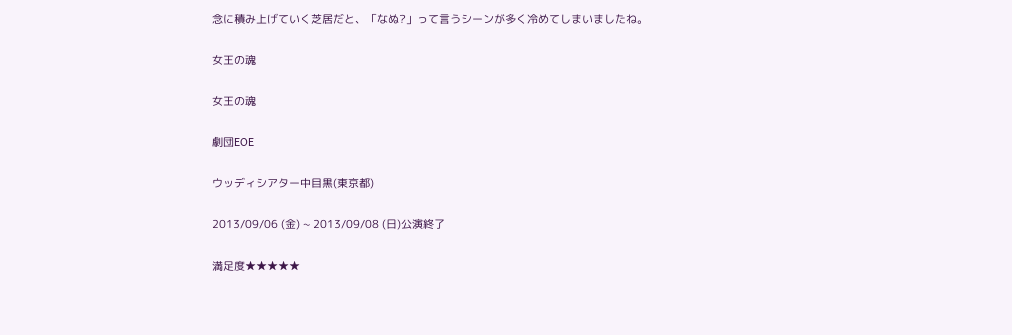念に積み上げていく芝居だと、「なぬ?」って言うシーンが多く冷めてしまいましたね。

女王の魂

女王の魂

劇団EOE

ウッディシアター中目黒(東京都)

2013/09/06 (金) ~ 2013/09/08 (日)公演終了

満足度★★★★★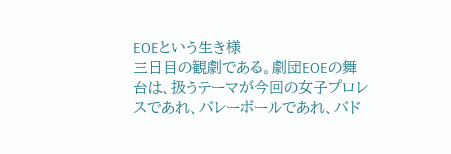EOEという生き様
三日目の観劇である。劇団EOEの舞台は、扱うテーマが今回の女子プロレスであれ、バレーボールであれ、バド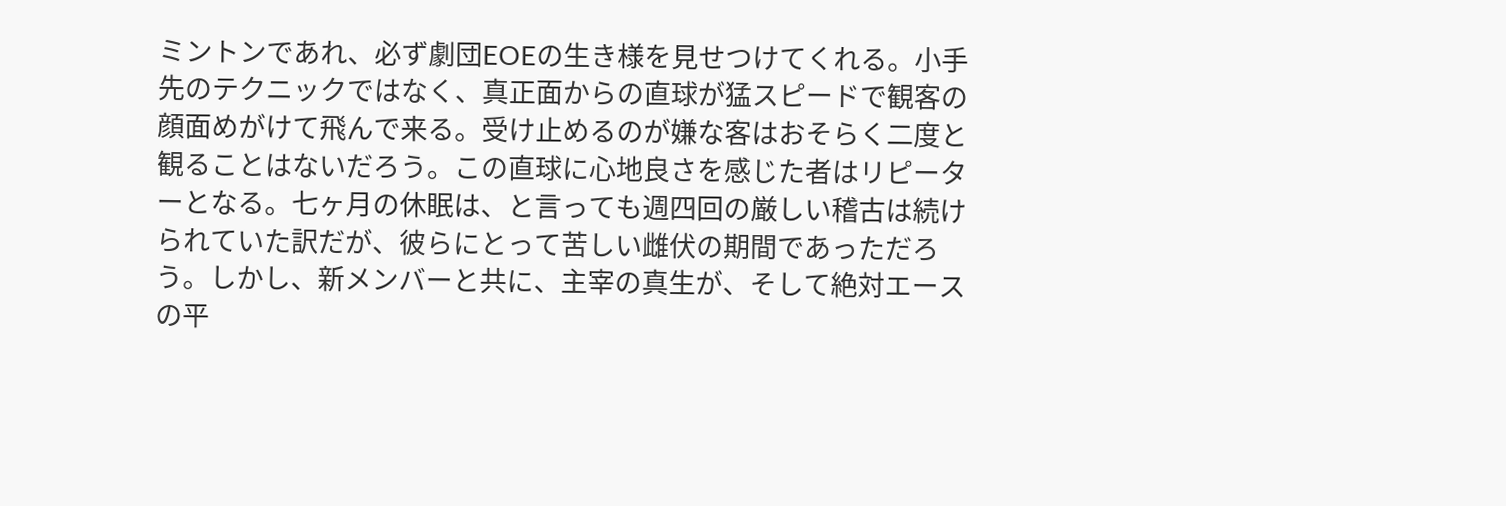ミントンであれ、必ず劇団EOEの生き様を見せつけてくれる。小手先のテクニックではなく、真正面からの直球が猛スピードで観客の顔面めがけて飛んで来る。受け止めるのが嫌な客はおそらく二度と観ることはないだろう。この直球に心地良さを感じた者はリピーターとなる。七ヶ月の休眠は、と言っても週四回の厳しい稽古は続けられていた訳だが、彼らにとって苦しい雌伏の期間であっただろう。しかし、新メンバーと共に、主宰の真生が、そして絶対エースの平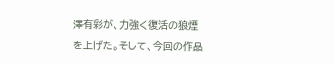澤有彩が、力強く復活の狼煙を上げた。そして、今回の作品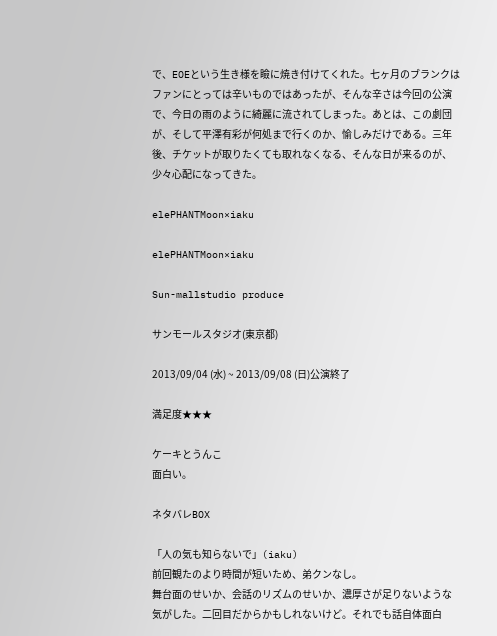で、EOEという生き様を瞼に焼き付けてくれた。七ヶ月のブランクはファンにとっては辛いものではあったが、そんな辛さは今回の公演で、今日の雨のように綺麗に流されてしまった。あとは、この劇団が、そして平澤有彩が何処まで行くのか、愉しみだけである。三年後、チケットが取りたくても取れなくなる、そんな日が来るのが、少々心配になってきた。

elePHANTMoon×iaku

elePHANTMoon×iaku

Sun-mallstudio produce

サンモールスタジオ(東京都)

2013/09/04 (水) ~ 2013/09/08 (日)公演終了

満足度★★★

ケーキとうんこ
面白い。

ネタバレBOX

「人の気も知らないで」(iaku)
前回観たのより時間が短いため、弟クンなし。
舞台面のせいか、会話のリズムのせいか、濃厚さが足りないような気がした。二回目だからかもしれないけど。それでも話自体面白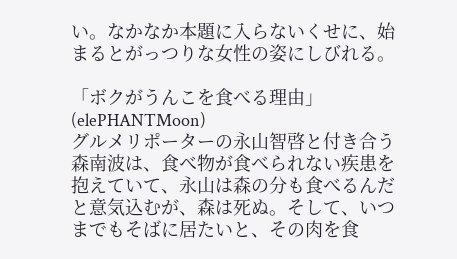い。なかなか本題に入らないくせに、始まるとがっつりな女性の姿にしびれる。

「ボクがうんこを食べる理由」(elePHANTMoon)
グルメリポーターの永山智啓と付き合う森南波は、食べ物が食べられない疾患を抱えていて、永山は森の分も食べるんだと意気込むが、森は死ぬ。そして、いつまでもそばに居たいと、その肉を食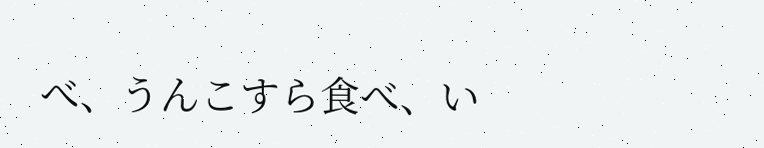べ、うんこすら食べ、い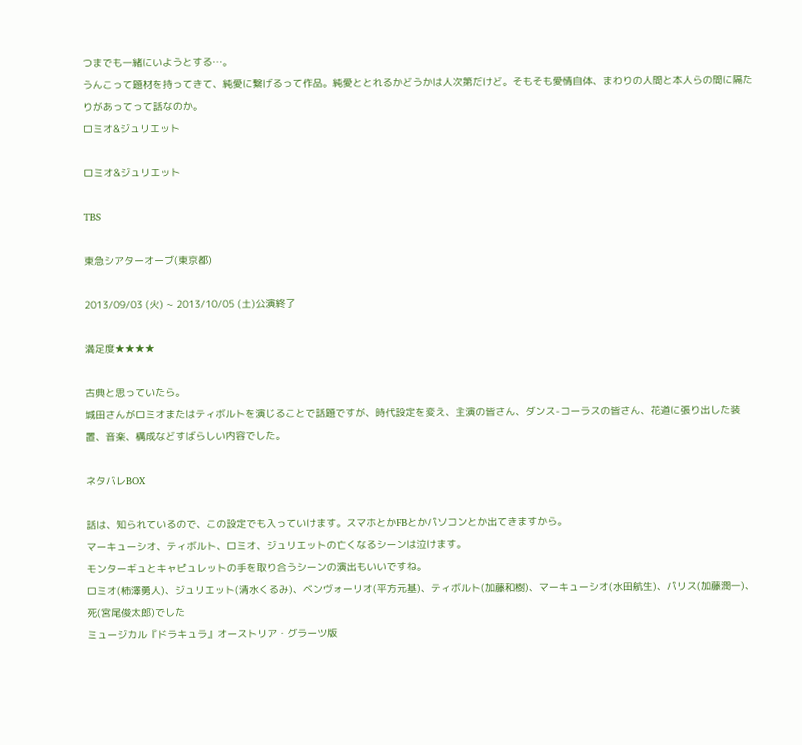つまでも一緒にいようとする…。
うんこって題材を持ってきて、純愛に繋げるって作品。純愛ととれるかどうかは人次第だけど。そもそも愛情自体、まわりの人間と本人らの間に隔たりがあってって話なのか。
ロミオ&ジュリエット

ロミオ&ジュリエット

TBS

東急シアターオーブ(東京都)

2013/09/03 (火) ~ 2013/10/05 (土)公演終了

満足度★★★★

古典と思っていたら。
城田さんがロミオまたはティボルトを演じることで話題ですが、時代設定を変え、主演の皆さん、ダンス-コーラスの皆さん、花道に張り出した装置、音楽、構成などすばらしい内容でした。

ネタバレBOX

話は、知られているので、この設定でも入っていけます。スマホとかFBとかパソコンとか出てきますから。
マーキューシオ、ティボルト、ロミオ、ジュリエットの亡くなるシーンは泣けます。
モンターギュとキャピュレットの手を取り合うシーンの演出もいいですね。
ロミオ(柿澤勇人)、ジュリエット(清水くるみ)、ベンヴォーリオ(平方元基)、ティボルト(加藤和樹)、マーキューシオ(水田航生)、パリス(加藤潤一)、死(宮尾俊太郎)でした
ミュージカル『ドラキュラ』オーストリア・グラーツ版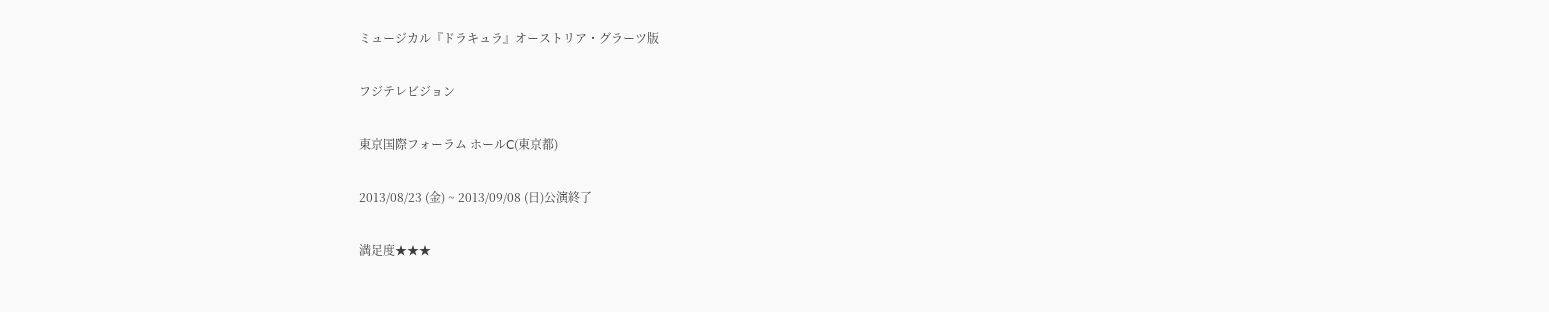ミュージカル『ドラキュラ』オーストリア・グラーツ版

フジテレビジョン

東京国際フォーラム ホールC(東京都)

2013/08/23 (金) ~ 2013/09/08 (日)公演終了

満足度★★★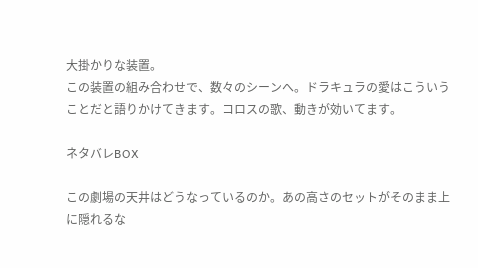大掛かりな装置。
この装置の組み合わせで、数々のシーンへ。ドラキュラの愛はこういうことだと語りかけてきます。コロスの歌、動きが効いてます。

ネタバレBOX

この劇場の天井はどうなっているのか。あの高さのセットがそのまま上に隠れるな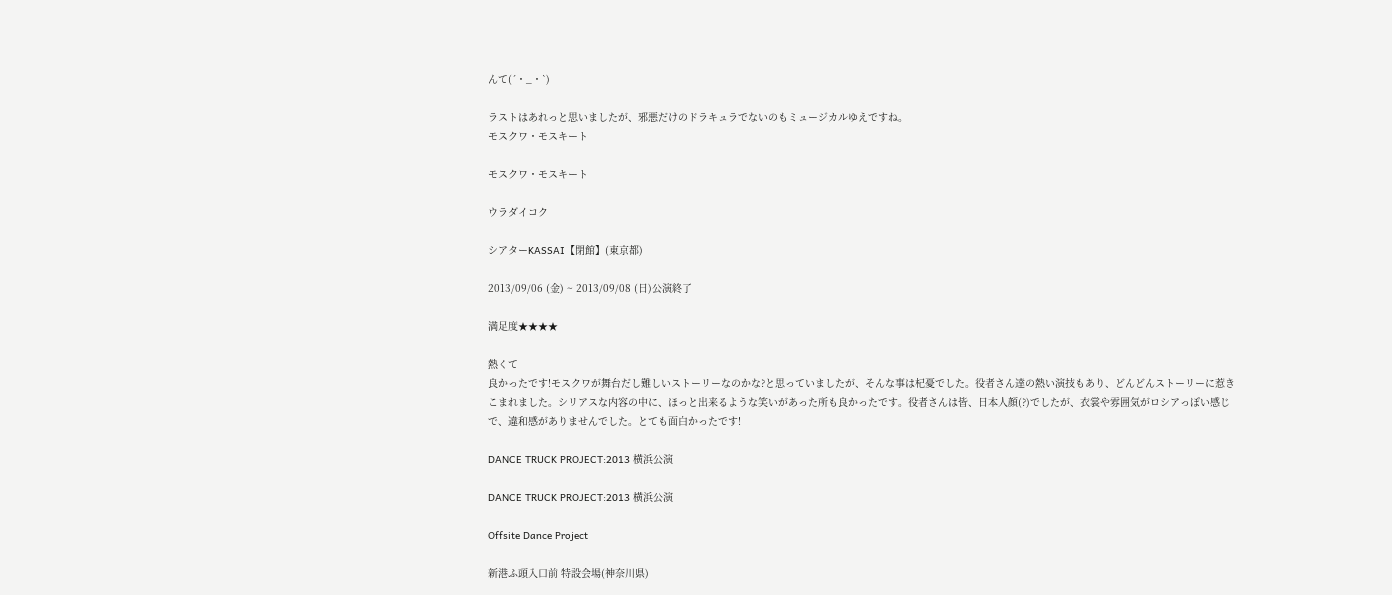んて(´・_・`)

ラストはあれっと思いましたが、邪悪だけのドラキュラでないのもミュージカルゆえですね。
モスクワ・モスキート

モスクワ・モスキート

ウラダイコク

シアターKASSAI【閉館】(東京都)

2013/09/06 (金) ~ 2013/09/08 (日)公演終了

満足度★★★★

熱くて
良かったです!モスクワが舞台だし難しいストーリーなのかな?と思っていましたが、そんな事は杞憂でした。役者さん達の熱い演技もあり、どんどんストーリーに惹きこまれました。シリアスな内容の中に、ほっと出来るような笑いがあった所も良かったです。役者さんは皆、日本人顔(?)でしたが、衣裳や雰囲気がロシアっぽい感じで、違和感がありませんでした。とても面白かったです!

DANCE TRUCK PROJECT:2013 横浜公演

DANCE TRUCK PROJECT:2013 横浜公演

Offsite Dance Project

新港ふ頭入口前 特設会場(神奈川県)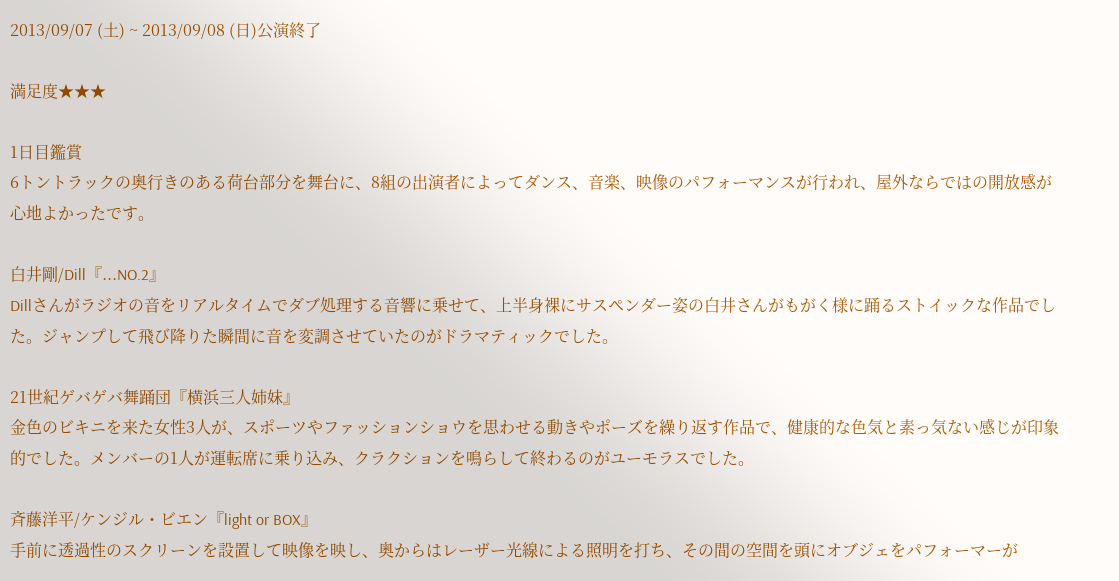2013/09/07 (土) ~ 2013/09/08 (日)公演終了

満足度★★★

1日目鑑賞
6トントラックの奥行きのある荷台部分を舞台に、8組の出演者によってダンス、音楽、映像のパフォーマンスが行われ、屋外ならではの開放感が心地よかったです。

白井剛/Dill『...NO.2』
Dillさんがラジオの音をリアルタイムでダブ処理する音響に乗せて、上半身裸にサスペンダー姿の白井さんがもがく様に踊るストイックな作品でした。ジャンプして飛び降りた瞬間に音を変調させていたのがドラマティックでした。

21世紀ゲバゲバ舞踊団『横浜三人姉妹』
金色のビキニを来た女性3人が、スポーツやファッションショウを思わせる動きやポーズを繰り返す作品で、健康的な色気と素っ気ない感じが印象的でした。メンバーの1人が運転席に乗り込み、クラクションを鳴らして終わるのがユーモラスでした。

斉藤洋平/ケンジル・ビエン『light or BOX』
手前に透過性のスクリーンを設置して映像を映し、奥からはレーザー光線による照明を打ち、その間の空間を頭にオブジェをパフォーマーが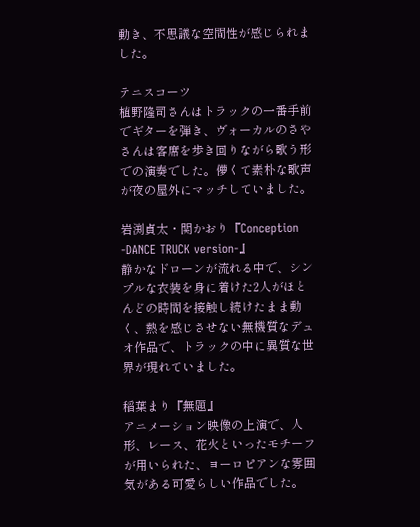動き、不思議な空間性が感じられました。

テニスコーツ
植野隆司さんはトラックの一番手前でギターを弾き、ヴォーカルのさやさんは客席を歩き回りながら歌う形での演奏でした。儚くて素朴な歌声が夜の屋外にマッチしていました。

岩渕貞太・関かおり『Conception -DANCE TRUCK version-』
静かなドローンが流れる中で、シンプルな衣装を身に着けた2人がほとんどの時間を接触し続けたまま動く、熱を感じさせない無機質なデュオ作品で、トラックの中に異質な世界が現れていました。

稲葉まり『無題』
アニメーション映像の上演で、人形、レース、花火といったモチーフが用いられた、ヨーロピアンな雰囲気がある可愛らしい作品でした。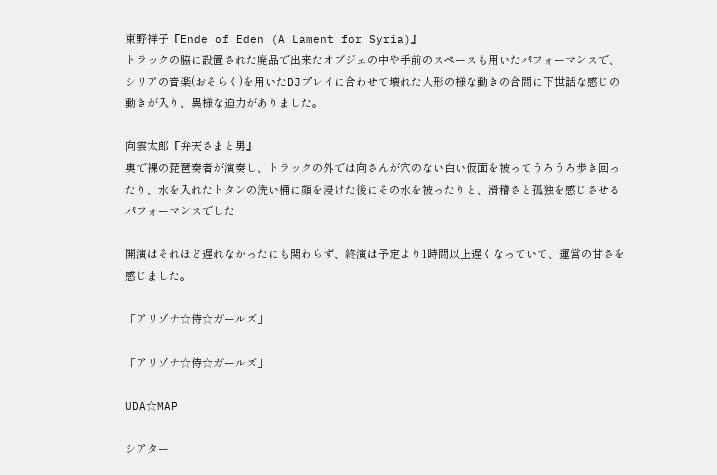東野祥子『Ende of Eden (A Lament for Syria)』
トラックの脇に設置された廃品で出来たオブジェの中や手前のスペースも用いたパフォーマンスで、シリアの音楽(おそらく)を用いたDJプレイに合わせて壊れた人形の様な動きの合間に下世話な感じの動きが入り、異様な迫力がありました。

向雲太郎『弁天さまと男』
奥で裸の琵琶奏者が演奏し、トラックの外では向さんが穴のない白い仮面を被ってうろうろ歩き回ったり、水を入れたトタンの洗い桶に顔を浸けた後にその水を被ったりと、滑稽さと孤独を感じさせるパフォーマンスでした

開演はそれほど遅れなかったにも関わらず、終演は予定より1時間以上遅くなっていて、運営の甘さを感じました。

「アリゾナ☆侍☆ガールズ」

「アリゾナ☆侍☆ガールズ」

UDA☆MAP

シアター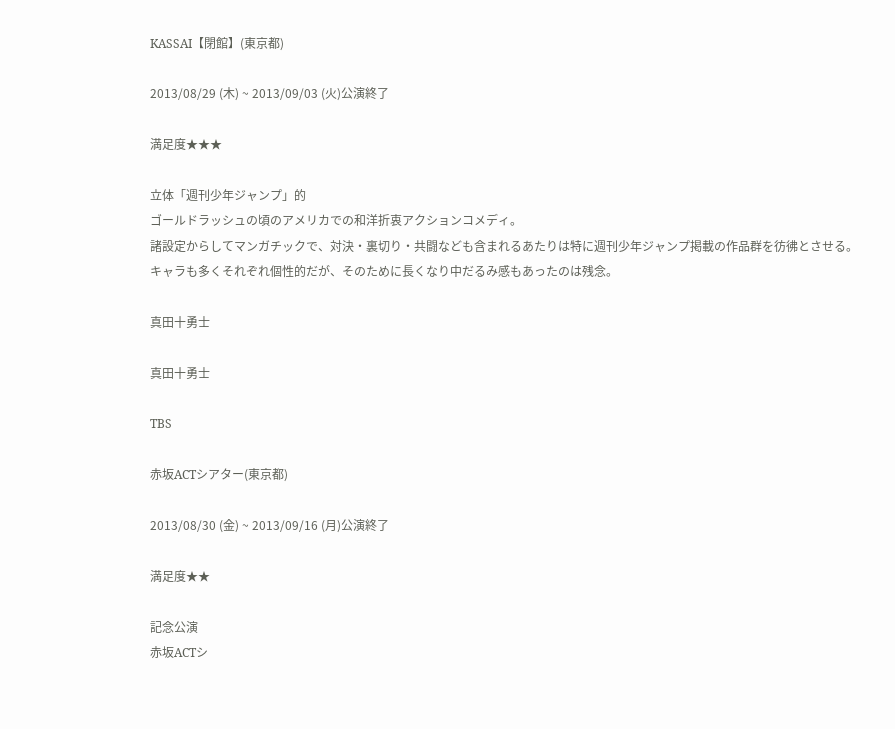KASSAI【閉館】(東京都)

2013/08/29 (木) ~ 2013/09/03 (火)公演終了

満足度★★★

立体「週刊少年ジャンプ」的
ゴールドラッシュの頃のアメリカでの和洋折衷アクションコメディ。
諸設定からしてマンガチックで、対決・裏切り・共闘なども含まれるあたりは特に週刊少年ジャンプ掲載の作品群を彷彿とさせる。
キャラも多くそれぞれ個性的だが、そのために長くなり中だるみ感もあったのは残念。

真田十勇士

真田十勇士

TBS

赤坂ACTシアター(東京都)

2013/08/30 (金) ~ 2013/09/16 (月)公演終了

満足度★★

記念公演
赤坂ACTシ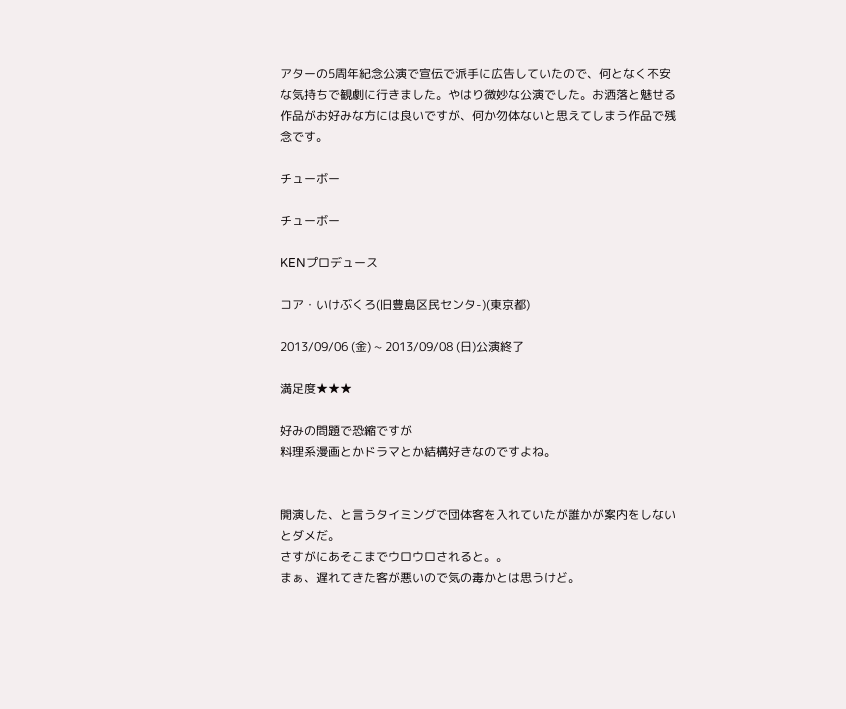アターの5周年紀念公演で宣伝で派手に広告していたので、何となく不安な気持ちで観劇に行きました。やはり微妙な公演でした。お洒落と魅せる作品がお好みな方には良いですが、何か勿体ないと思えてしまう作品で残念です。

チューボー

チューボー

KENプロデュース

コア・いけぶくろ(旧豊島区民センタ-)(東京都)

2013/09/06 (金) ~ 2013/09/08 (日)公演終了

満足度★★★

好みの問題で恐縮ですが
料理系漫画とかドラマとか結構好きなのですよね。


開演した、と言うタイミングで団体客を入れていたが誰かが案内をしないとダメだ。
さすがにあそこまでウロウロされると。。
まぁ、遅れてきた客が悪いので気の毒かとは思うけど。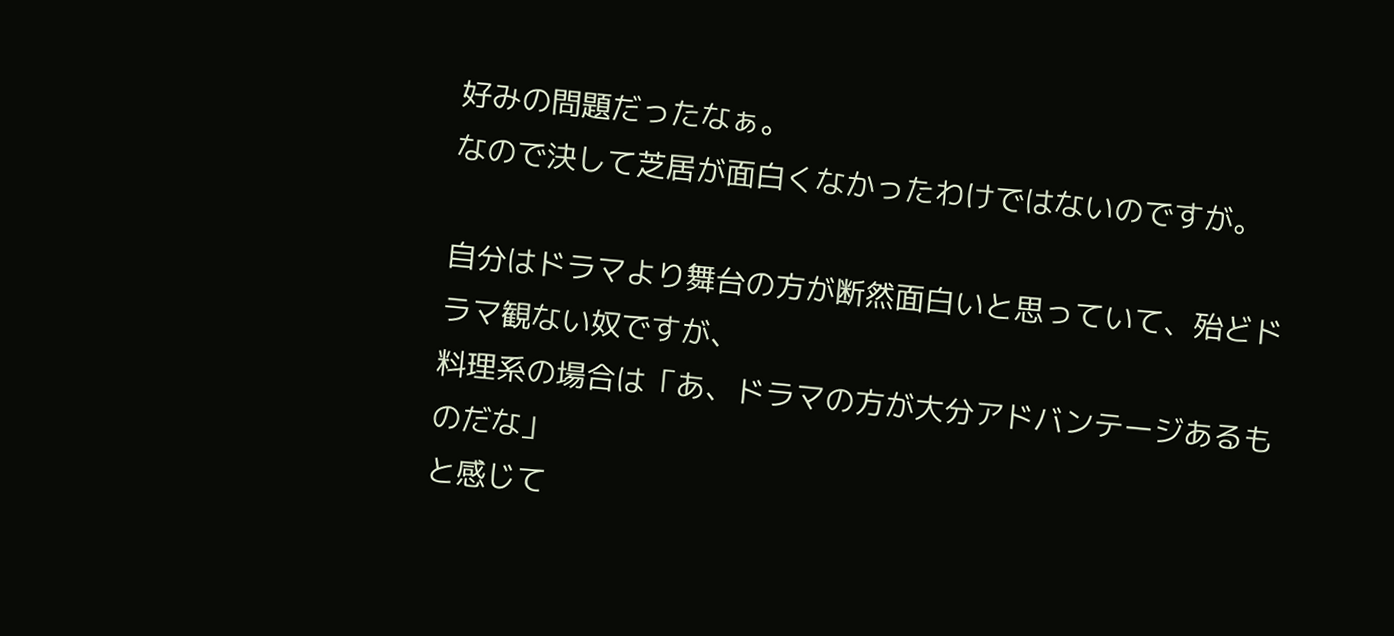好みの問題だったなぁ。
なので決して芝居が面白くなかったわけではないのですが。

自分はドラマより舞台の方が断然面白いと思っていて、殆どドラマ観ない奴ですが、
料理系の場合は「あ、ドラマの方が大分アドバンテージあるものだな」
と感じて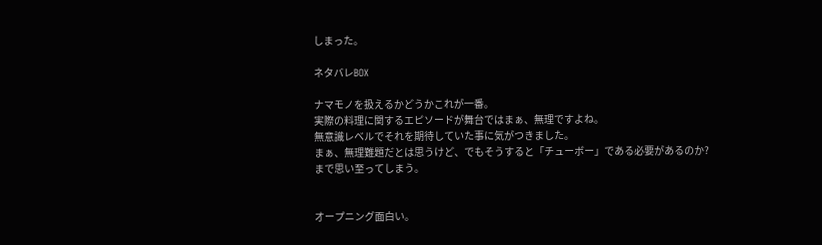しまった。

ネタバレBOX

ナマモノを扱えるかどうかこれが一番。
実際の料理に関するエピソードが舞台ではまぁ、無理ですよね。
無意識レベルでそれを期待していた事に気がつきました。
まぁ、無理難題だとは思うけど、でもそうすると「チューボー」である必要があるのか?
まで思い至ってしまう。


オープニング面白い。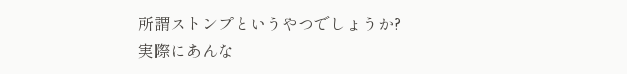所謂ストンプというやつでしょうか?
実際にあんな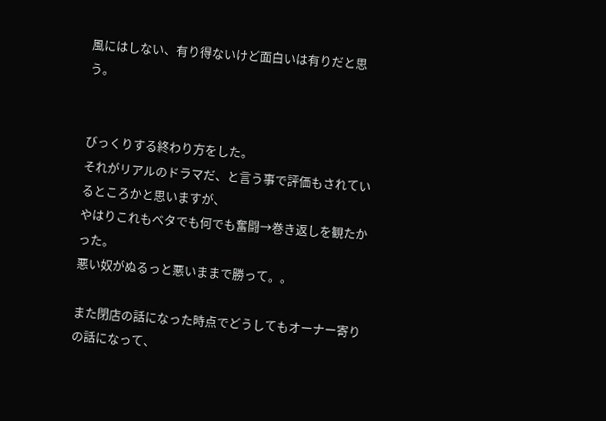風にはしない、有り得ないけど面白いは有りだと思う。


びっくりする終わり方をした。
それがリアルのドラマだ、と言う事で評価もされているところかと思いますが、
やはりこれもベタでも何でも奮闘→巻き返しを観たかった。
悪い奴がぬるっと悪いままで勝って。。

また閉店の話になった時点でどうしてもオーナー寄りの話になって、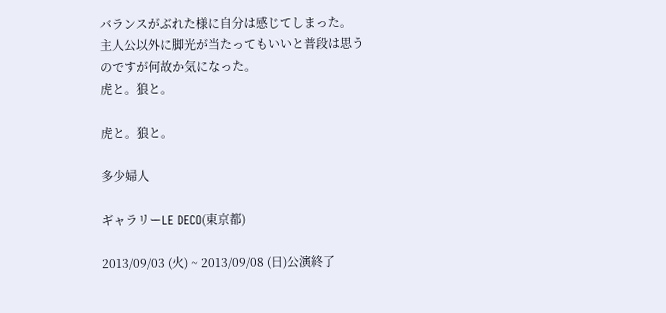バランスがぶれた様に自分は感じてしまった。
主人公以外に脚光が当たってもいいと普段は思うのですが何故か気になった。
虎と。狼と。

虎と。狼と。

多少婦人

ギャラリーLE DECO(東京都)

2013/09/03 (火) ~ 2013/09/08 (日)公演終了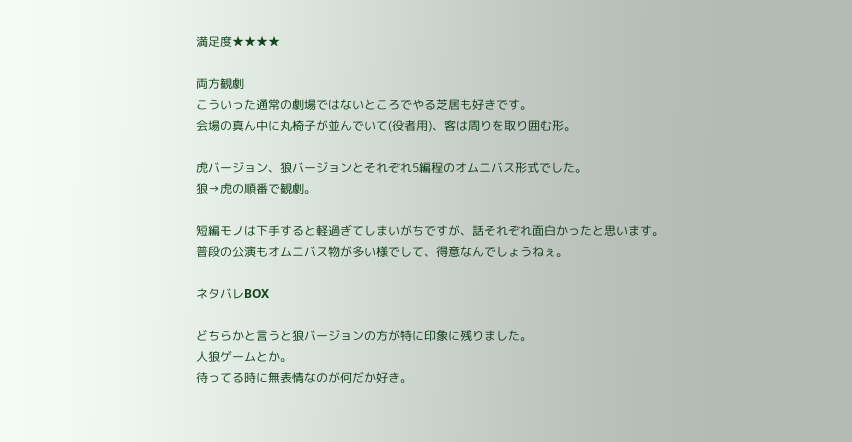満足度★★★★

両方観劇
こういった通常の劇場ではないところでやる芝居も好きです。
会場の真ん中に丸椅子が並んでいて(役者用)、客は周りを取り囲む形。

虎バージョン、狼バージョンとそれぞれ5編程のオムニバス形式でした。
狼→虎の順番で観劇。

短編モノは下手すると軽過ぎてしまいがちですが、話それぞれ面白かったと思います。
普段の公演もオムニバス物が多い様でして、得意なんでしょうねぇ。

ネタバレBOX

どちらかと言うと狼バージョンの方が特に印象に残りました。
人狼ゲームとか。
待ってる時に無表情なのが何だか好き。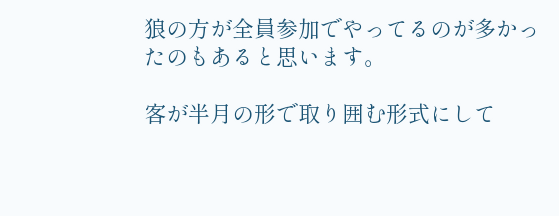狼の方が全員参加でやってるのが多かったのもあると思います。

客が半月の形で取り囲む形式にして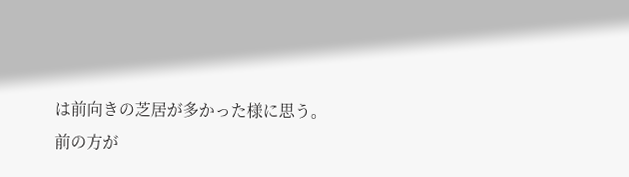は前向きの芝居が多かった様に思う。
前の方が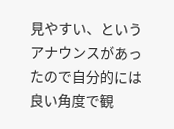見やすい、というアナウンスがあったので自分的には良い角度で観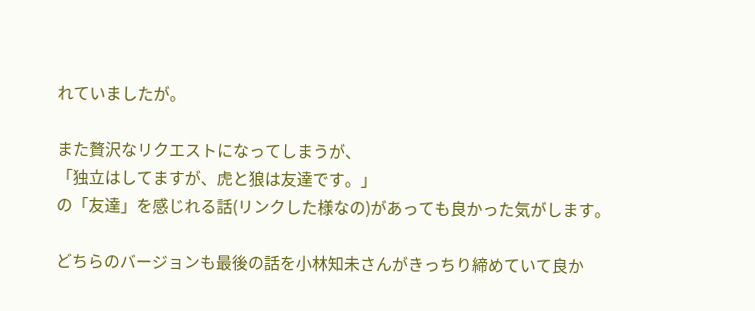れていましたが。

また贅沢なリクエストになってしまうが、
「独立はしてますが、虎と狼は友達です。」
の「友達」を感じれる話(リンクした様なの)があっても良かった気がします。

どちらのバージョンも最後の話を小林知未さんがきっちり締めていて良か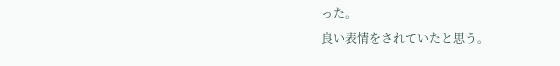った。
良い表情をされていたと思う。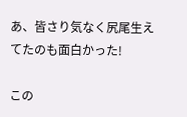あ、皆さり気なく尻尾生えてたのも面白かった!

この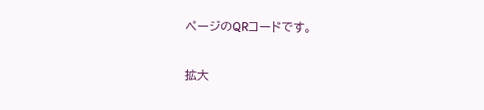ページのQRコードです。

拡大